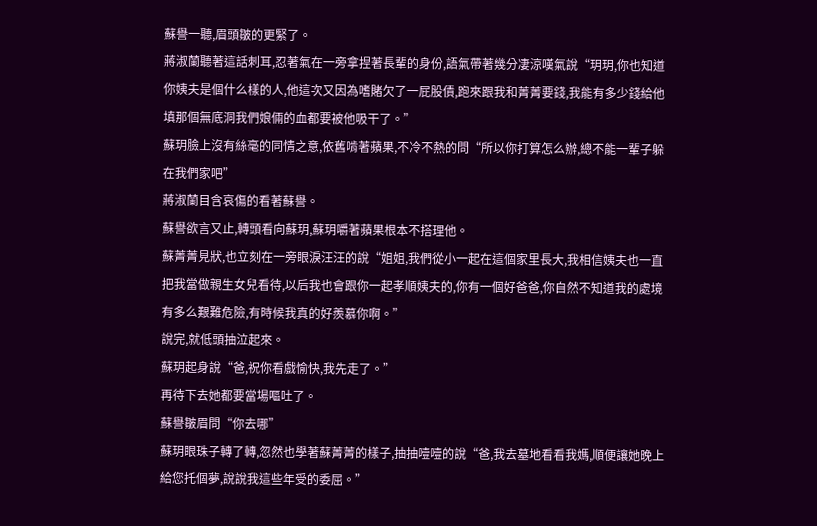蘇譽一聽,眉頭皺的更緊了。
蔣淑蘭聽著這話刺耳,忍著氣在一旁拿捏著長輩的身份,語氣帶著幾分凄涼嘆氣說“玥玥,你也知道你姨夫是個什么樣的人,他這次又因為嗜賭欠了一屁股債,跑來跟我和菁菁要錢,我能有多少錢給他填那個無底洞我們娘倆的血都要被他吸干了。”
蘇玥臉上沒有絲毫的同情之意,依舊啃著蘋果,不冷不熱的問“所以你打算怎么辦,總不能一輩子躲在我們家吧”
蔣淑蘭目含哀傷的看著蘇譽。
蘇譽欲言又止,轉頭看向蘇玥,蘇玥嚼著蘋果根本不搭理他。
蘇菁菁見狀,也立刻在一旁眼淚汪汪的說“姐姐,我們從小一起在這個家里長大,我相信姨夫也一直把我當做親生女兒看待,以后我也會跟你一起孝順姨夫的,你有一個好爸爸,你自然不知道我的處境有多么艱難危險,有時候我真的好羨慕你啊。”
說完,就低頭抽泣起來。
蘇玥起身說“爸,祝你看戲愉快,我先走了。”
再待下去她都要當場嘔吐了。
蘇譽皺眉問“你去哪”
蘇玥眼珠子轉了轉,忽然也學著蘇菁菁的樣子,抽抽噎噎的說“爸,我去墓地看看我媽,順便讓她晚上給您托個夢,說說我這些年受的委屈。”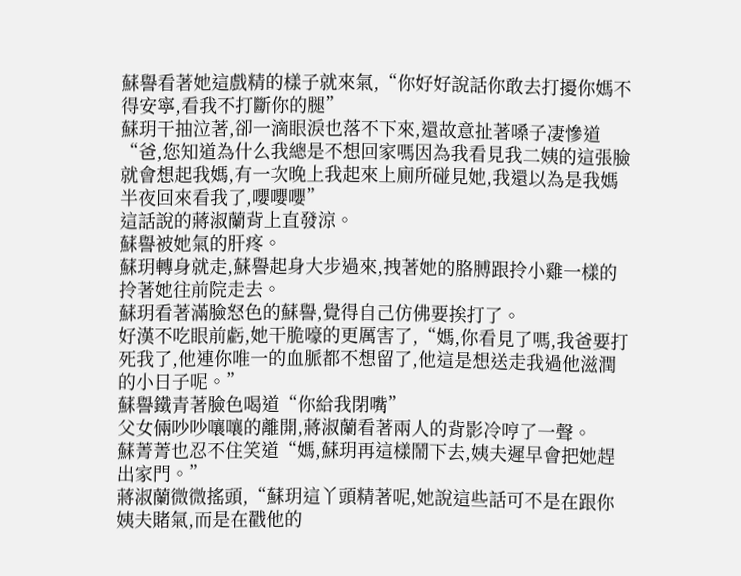蘇譽看著她這戲精的樣子就來氣,“你好好說話你敢去打擾你媽不得安寧,看我不打斷你的腿”
蘇玥干抽泣著,卻一滴眼淚也落不下來,還故意扯著嗓子凄慘道“爸,您知道為什么我總是不想回家嗎因為我看見我二姨的這張臉就會想起我媽,有一次晚上我起來上廁所碰見她,我還以為是我媽半夜回來看我了,嚶嚶嚶”
這話說的蔣淑蘭背上直發涼。
蘇譽被她氣的肝疼。
蘇玥轉身就走,蘇譽起身大步過來,拽著她的胳膊跟拎小雞一樣的拎著她往前院走去。
蘇玥看著滿臉怒色的蘇譽,覺得自己仿佛要挨打了。
好漢不吃眼前虧,她干脆嚎的更厲害了,“媽,你看見了嗎,我爸要打死我了,他連你唯一的血脈都不想留了,他這是想送走我過他滋潤的小日子呢。”
蘇譽鐵青著臉色喝道“你給我閉嘴”
父女倆吵吵嚷嚷的離開,蔣淑蘭看著兩人的背影冷哼了一聲。
蘇菁菁也忍不住笑道“媽,蘇玥再這樣鬧下去,姨夫遲早會把她趕出家門。”
蔣淑蘭微微搖頭,“蘇玥這丫頭精著呢,她說這些話可不是在跟你姨夫賭氣,而是在戳他的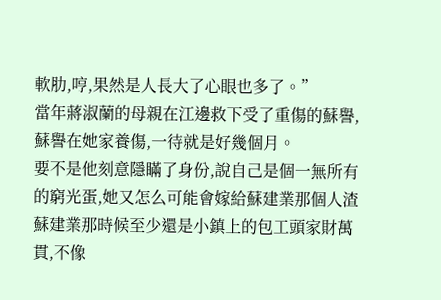軟肋,哼,果然是人長大了心眼也多了。”
當年蔣淑蘭的母親在江邊救下受了重傷的蘇譽,蘇譽在她家養傷,一待就是好幾個月。
要不是他刻意隱瞞了身份,說自己是個一無所有的窮光蛋,她又怎么可能會嫁給蘇建業那個人渣
蘇建業那時候至少還是小鎮上的包工頭家財萬貫,不像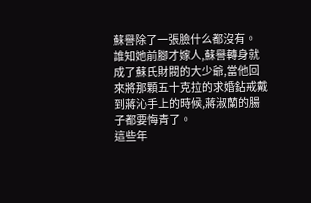蘇譽除了一張臉什么都沒有。
誰知她前腳才嫁人,蘇譽轉身就成了蘇氏財閥的大少爺,當他回來將那顆五十克拉的求婚鉆戒戴到蔣沁手上的時候,蔣淑蘭的腸子都要悔青了。
這些年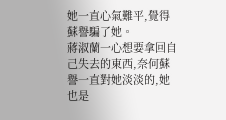她一直心氣難平,覺得蘇譽騙了她。
蔣淑蘭一心想要拿回自己失去的東西,奈何蘇譽一直對她淡淡的,她也是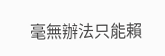毫無辦法只能賴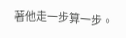著他走一步算一步。